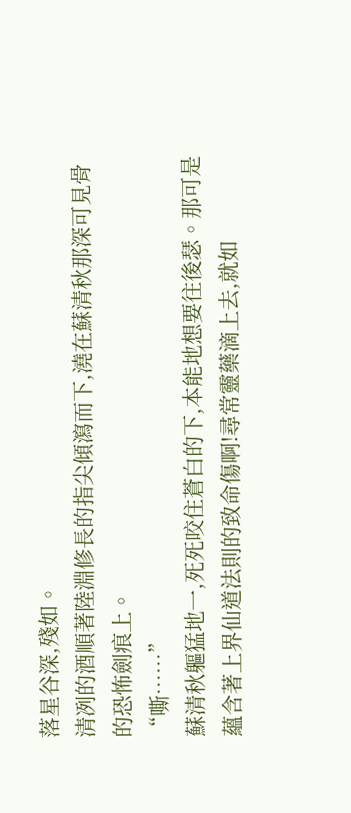落星谷深,殘如。
清冽的酒順著陸淵修長的指尖傾瀉而下,澆在蘇清秋那深可見骨的恐怖劍痕上。
“嘶……”
蘇清秋軀猛地一,死死咬住蒼白的下,本能地想要往後瑟。那可是蘊含著上界仙道法則的致命傷啊!尋常靈藥滴上去,就如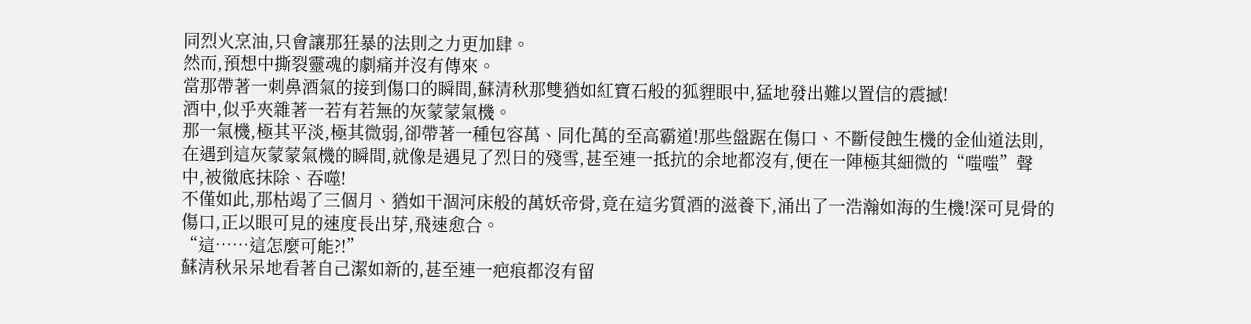同烈火烹油,只會讓那狂暴的法則之力更加肆。
然而,預想中撕裂靈魂的劇痛并沒有傳來。
當那帶著一刺鼻酒氣的接到傷口的瞬間,蘇清秋那雙猶如紅寶石般的狐貍眼中,猛地發出難以置信的震撼!
酒中,似乎夾雜著一若有若無的灰蒙蒙氣機。
那一氣機,極其平淡,極其微弱,卻帶著一種包容萬、同化萬的至高霸道!那些盤踞在傷口、不斷侵蝕生機的金仙道法則,在遇到這灰蒙蒙氣機的瞬間,就像是遇見了烈日的殘雪,甚至連一抵抗的余地都沒有,便在一陣極其細微的“嗤嗤”聲中,被徹底抹除、吞噬!
不僅如此,那枯竭了三個月、猶如干涸河床般的萬妖帝骨,竟在這劣質酒的滋養下,涌出了一浩瀚如海的生機!深可見骨的傷口,正以眼可見的速度長出芽,飛速愈合。
“這……這怎麼可能?!”
蘇清秋呆呆地看著自己潔如新的,甚至連一疤痕都沒有留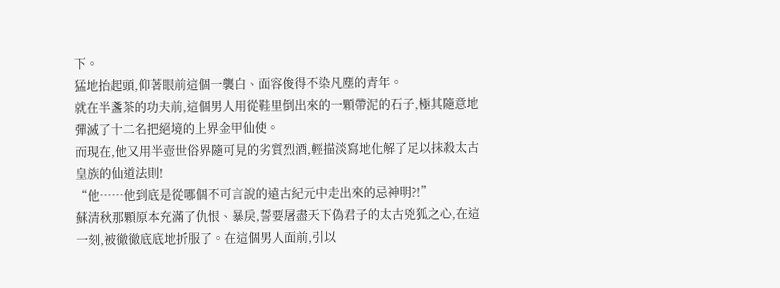下。
猛地抬起頭,仰著眼前這個一襲白、面容俊得不染凡塵的青年。
就在半盞茶的功夫前,這個男人用從鞋里倒出來的一顆帶泥的石子,極其隨意地彈滅了十二名把絕境的上界金甲仙使。
而現在,他又用半壺世俗界隨可見的劣質烈酒,輕描淡寫地化解了足以抹殺太古皇族的仙道法則!
“他……他到底是從哪個不可言說的遠古紀元中走出來的忌神明?!”
蘇清秋那顆原本充滿了仇恨、暴戾,誓要屠盡天下偽君子的太古兇狐之心,在這一刻,被徹徹底底地折服了。在這個男人面前,引以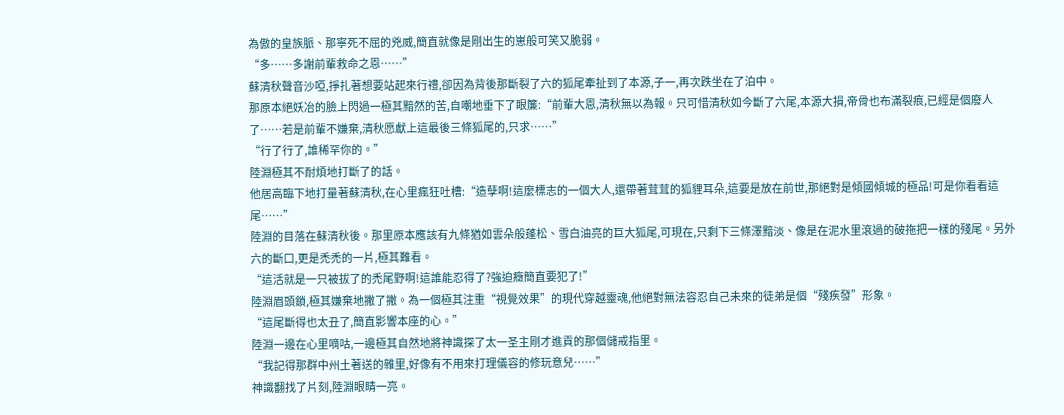為傲的皇族脈、那寧死不屈的兇威,簡直就像是剛出生的崽般可笑又脆弱。
“多……多謝前輩救命之恩……”
蘇清秋聲音沙啞,掙扎著想要站起來行禮,卻因為背後那斷裂了六的狐尾牽扯到了本源,子一,再次跌坐在了泊中。
那原本絕妖冶的臉上閃過一極其黯然的苦,自嘲地垂下了眼簾:“前輩大恩,清秋無以為報。只可惜清秋如今斷了六尾,本源大損,帝骨也布滿裂痕,已經是個廢人了……若是前輩不嫌棄,清秋愿獻上這最後三條狐尾的,只求……”
“行了行了,誰稀罕你的。”
陸淵極其不耐煩地打斷了的話。
他居高臨下地打量著蘇清秋,在心里瘋狂吐槽:“造孽啊!這麼標志的一個大人,還帶著茸茸的狐貍耳朵,這要是放在前世,那絕對是傾國傾城的極品!可是你看看這尾……”
陸淵的目落在蘇清秋後。那里原本應該有九條猶如雲朵般蓬松、雪白油亮的巨大狐尾,可現在,只剩下三條澤黯淡、像是在泥水里滾過的破拖把一樣的殘尾。另外六的斷口,更是禿禿的一片,極其難看。
“這活就是一只被拔了的禿尾野啊!這誰能忍得了?強迫癥簡直要犯了!”
陸淵眉頭鎖,極其嫌棄地撇了撇。為一個極其注重“視覺效果”的現代穿越靈魂,他絕對無法容忍自己未來的徒弟是個“殘疾發”形象。
“這尾斷得也太丑了,簡直影響本座的心。”
陸淵一邊在心里嘀咕,一邊極其自然地將神識探了太一圣主剛才進貢的那個儲戒指里。
“我記得那群中州土著送的雜里,好像有不用來打理儀容的修玩意兒……”
神識翻找了片刻,陸淵眼睛一亮。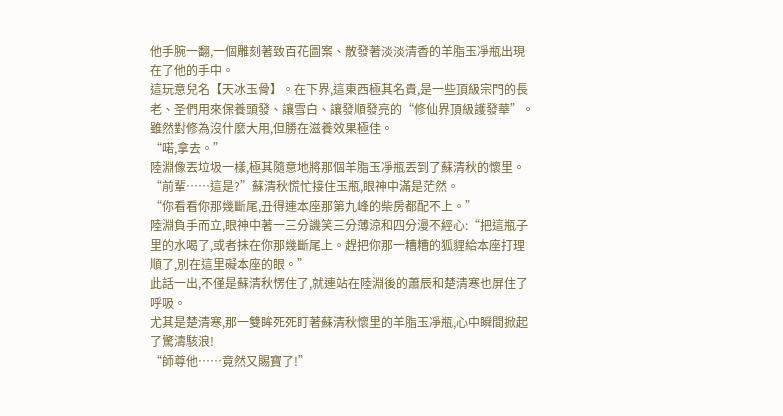他手腕一翻,一個雕刻著致百花圖案、散發著淡淡清香的羊脂玉凈瓶出現在了他的手中。
這玩意兒名【天冰玉骨】。在下界,這東西極其名貴,是一些頂級宗門的長老、圣們用來保養頭發、讓雪白、讓發順發亮的“修仙界頂級護發華”。雖然對修為沒什麼大用,但勝在滋養效果極佳。
“喏,拿去。”
陸淵像丟垃圾一樣,極其隨意地將那個羊脂玉凈瓶丟到了蘇清秋的懷里。
“前輩……這是?”蘇清秋慌忙接住玉瓶,眼神中滿是茫然。
“你看看你那幾斷尾,丑得連本座那第九峰的柴房都配不上。”
陸淵負手而立,眼神中著一三分譏笑三分薄涼和四分漫不經心:“把這瓶子里的水喝了,或者抹在你那幾斷尾上。趕把你那一糟糟的狐貍給本座打理順了,別在這里礙本座的眼。”
此話一出,不僅是蘇清秋愣住了,就連站在陸淵後的蕭辰和楚清寒也屏住了呼吸。
尤其是楚清寒,那一雙眸死死盯著蘇清秋懷里的羊脂玉凈瓶,心中瞬間掀起了驚濤駭浪!
“師尊他……竟然又賜寶了!”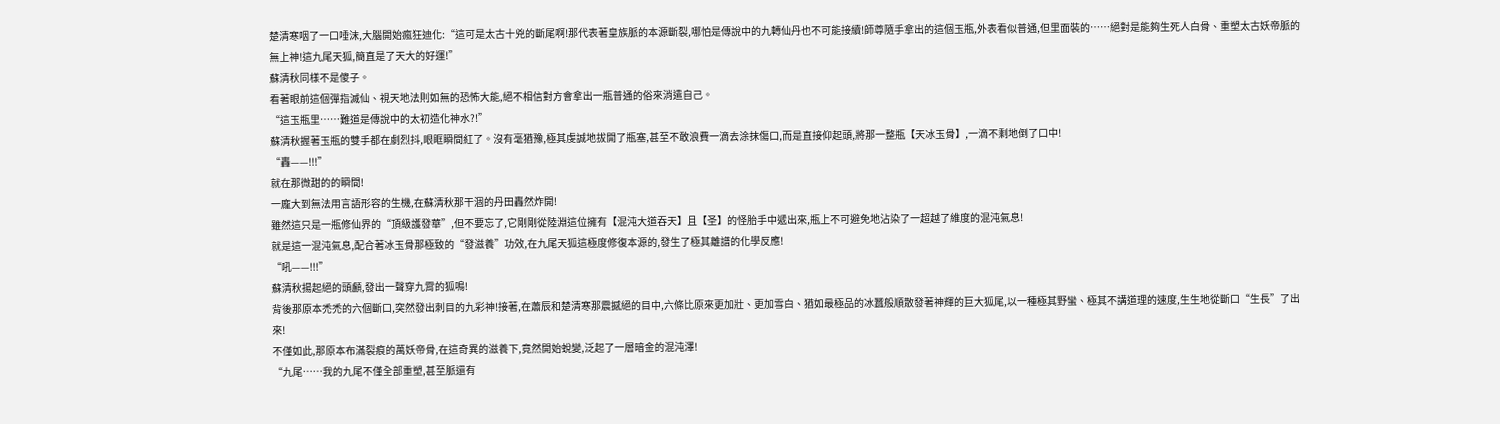楚清寒咽了一口唾沫,大腦開始瘋狂迪化:“這可是太古十兇的斷尾啊!那代表著皇族脈的本源斷裂,哪怕是傳說中的九轉仙丹也不可能接續!師尊隨手拿出的這個玉瓶,外表看似普通,但里面裝的……絕對是能夠生死人白骨、重塑太古妖帝脈的無上神!這九尾天狐,簡直是了天大的好運!”
蘇清秋同樣不是傻子。
看著眼前這個彈指滅仙、視天地法則如無的恐怖大能,絕不相信對方會拿出一瓶普通的俗來消遣自己。
“這玉瓶里……難道是傳說中的太初造化神水?!”
蘇清秋握著玉瓶的雙手都在劇烈抖,眼眶瞬間紅了。沒有毫猶豫,極其虔誠地拔開了瓶塞,甚至不敢浪費一滴去涂抹傷口,而是直接仰起頭,將那一整瓶【天冰玉骨】,一滴不剩地倒了口中!
“轟——!!!”
就在那微甜的的瞬間!
一龐大到無法用言語形容的生機,在蘇清秋那干涸的丹田轟然炸開!
雖然這只是一瓶修仙界的“頂級護發華”,但不要忘了,它剛剛從陸淵這位擁有【混沌大道吞天】且【圣】的怪胎手中遞出來,瓶上不可避免地沾染了一超越了維度的混沌氣息!
就是這一混沌氣息,配合著冰玉骨那極致的“發滋養”功效,在九尾天狐這極度修復本源的,發生了極其離譜的化學反應!
“吼——!!!”
蘇清秋揚起絕的頭顱,發出一聲穿九霄的狐鳴!
背後那原本禿禿的六個斷口,突然發出刺目的九彩神!接著,在蕭辰和楚清寒那震撼絕的目中,六條比原來更加壯、更加雪白、猶如最極品的冰蠶般順散發著神輝的巨大狐尾,以一種極其野蠻、極其不講道理的速度,生生地從斷口“生長”了出來!
不僅如此,那原本布滿裂痕的萬妖帝骨,在這奇異的滋養下,竟然開始蛻變,泛起了一層暗金的混沌澤!
“九尾……我的九尾不僅全部重塑,甚至脈還有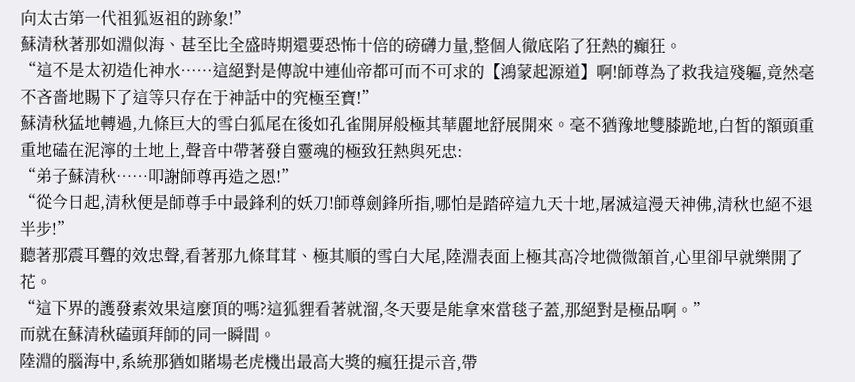向太古第一代祖狐返祖的跡象!”
蘇清秋著那如淵似海、甚至比全盛時期還要恐怖十倍的磅礴力量,整個人徹底陷了狂熱的癲狂。
“這不是太初造化神水……這絕對是傳說中連仙帝都可而不可求的【鴻蒙起源道】啊!師尊為了救我這殘軀,竟然毫不吝嗇地賜下了這等只存在于神話中的究極至寶!”
蘇清秋猛地轉過,九條巨大的雪白狐尾在後如孔雀開屏般極其華麗地舒展開來。毫不猶豫地雙膝跪地,白皙的額頭重重地磕在泥濘的土地上,聲音中帶著發自靈魂的極致狂熱與死忠:
“弟子蘇清秋……叩謝師尊再造之恩!”
“從今日起,清秋便是師尊手中最鋒利的妖刀!師尊劍鋒所指,哪怕是踏碎這九天十地,屠滅這漫天神佛,清秋也絕不退半步!”
聽著那震耳聾的效忠聲,看著那九條茸茸、極其順的雪白大尾,陸淵表面上極其高冷地微微頷首,心里卻早就樂開了花。
“這下界的護發素效果這麼頂的嗎?這狐貍看著就溜,冬天要是能拿來當毯子蓋,那絕對是極品啊。”
而就在蘇清秋磕頭拜師的同一瞬間。
陸淵的腦海中,系統那猶如賭場老虎機出最高大獎的瘋狂提示音,帶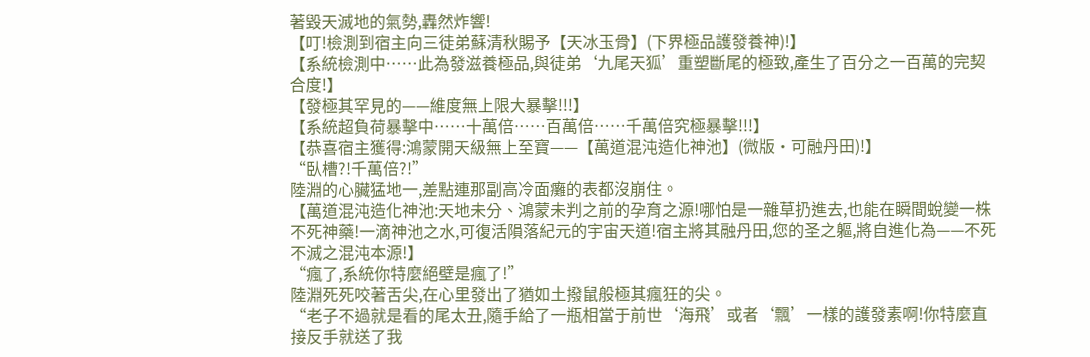著毀天滅地的氣勢,轟然炸響!
【叮!檢測到宿主向三徒弟蘇清秋賜予【天冰玉骨】(下界極品護發養神)!】
【系統檢測中……此為發滋養極品,與徒弟‘九尾天狐’重塑斷尾的極致,產生了百分之一百萬的完契合度!】
【發極其罕見的——維度無上限大暴擊!!!】
【系統超負荷暴擊中……十萬倍……百萬倍……千萬倍究極暴擊!!!】
【恭喜宿主獲得:鴻蒙開天級無上至寶——【萬道混沌造化神池】(微版·可融丹田)!】
“臥槽?!千萬倍?!”
陸淵的心臟猛地一,差點連那副高冷面癱的表都沒崩住。
【萬道混沌造化神池:天地未分、鴻蒙未判之前的孕育之源!哪怕是一雜草扔進去,也能在瞬間蛻變一株不死神藥!一滴神池之水,可復活隕落紀元的宇宙天道!宿主將其融丹田,您的圣之軀,將自進化為——不死不滅之混沌本源!】
“瘋了,系統你特麼絕壁是瘋了!”
陸淵死死咬著舌尖,在心里發出了猶如土撥鼠般極其瘋狂的尖。
“老子不過就是看的尾太丑,隨手給了一瓶相當于前世‘海飛’或者‘飄’一樣的護發素啊!你特麼直接反手就送了我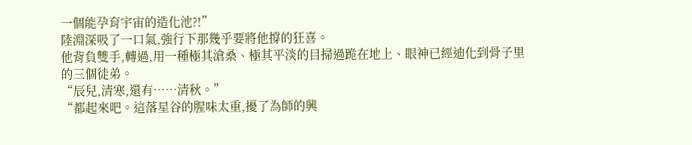一個能孕育宇宙的造化池?!”
陸淵深吸了一口氣,強行下那幾乎要將他撐的狂喜。
他背負雙手,轉過,用一種極其滄桑、極其平淡的目掃過跪在地上、眼神已經迪化到骨子里的三個徒弟。
“辰兒,清寒,還有……清秋。”
“都起來吧。這落星谷的腥味太重,擾了為師的興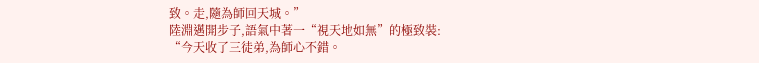致。走,隨為師回天城。”
陸淵邁開步子,語氣中著一“視天地如無”的極致裝:
“今天收了三徒弟,為師心不錯。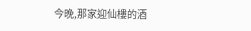今晚,那家迎仙樓的酒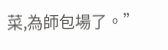菜,為師包場了。”